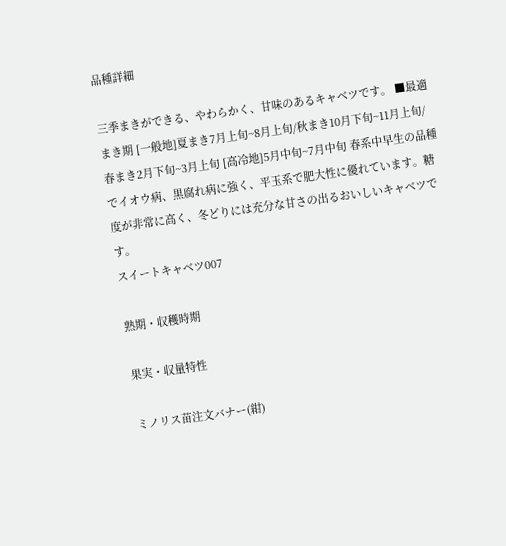品種詳細

三季まきができる、やわらかく、甘味のあるキャベツです。 ■最適まき期 [一般地]夏まき7月上旬~8月上旬/秋まき10月下旬~11月上旬/春まき2月下旬~3月上旬 [高冷地]5月中旬~7月中旬 春系中早生の品種でイオウ病、黒腐れ病に強く、平玉系で肥大性に優れています。糖度が非常に高く、冬どりには充分な甘さの出るおいしいキャベツです。
スイートキャベツ007

熟期・収穫時期

果実・収量特性

ミノリス苗注文バナー(紺)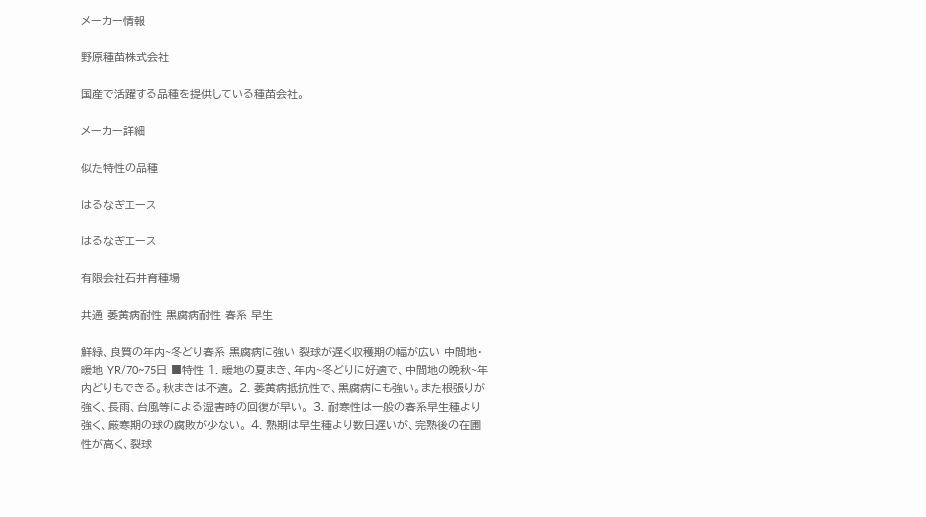メーカー情報

野原種苗株式会社

国産で活躍する品種を提供している種苗会社。

メーカー詳細

似た特性の品種

はるなぎエース

はるなぎエース

有限会社石井育種場

共通 萎黄病耐性 黒腐病耐性 春系 早生

鮮緑、良質の年内~冬どり春系 黒腐病に強い 裂球が遅く収穫期の幅が広い 中間地・暖地 YR/70~75日 ■特性 1. 暖地の夏まき、年内~冬どりに好適で、中間地の晩秋~年内どりもできる。秋まきは不適。 2. 萎黄病抵抗性で、黒腐病にも強い。また根張りが強く、長雨、台風等による湿害時の回復が早い。 3. 耐寒性は一般の春系早生種より強く、厳寒期の球の腐敗が少ない。 4. 熟期は早生種より数日遅いが、完熟後の在圃性が高く、裂球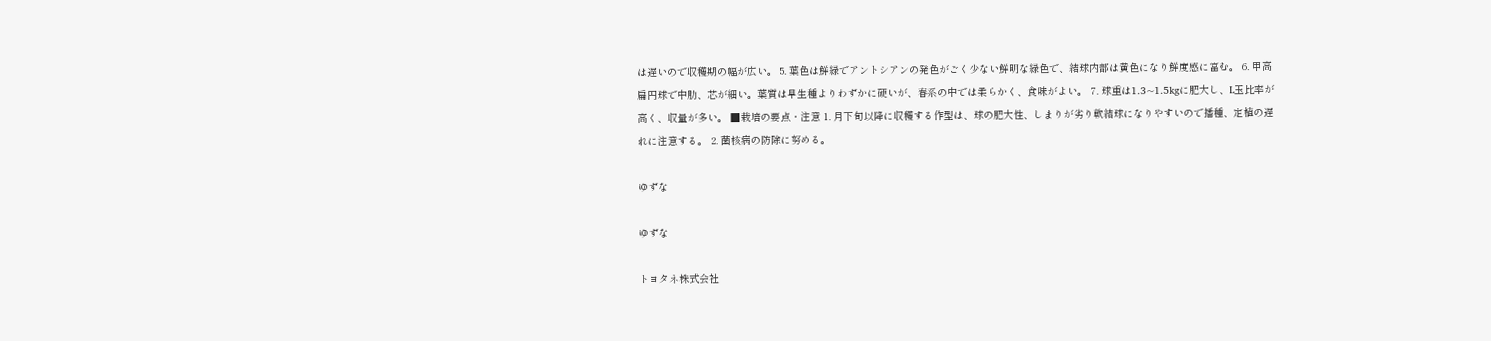は遅いので収穫期の幅が広い。 5. 葉色は鮮緑でアントシアンの発色がごく少ない鮮明な緑色で、結球内部は黄色になり鮮度感に富む。 6. 甲高扁円球で中肋、芯が細い。葉質は早生種よりわずかに硬いが、春系の中では柔らかく、食味がよい。 7. 球重は1.3~1.5kgに肥大し、L玉比率が高く、収量が多い。 ■栽培の要点・注意 1. 月下旬以降に収穫する作型は、球の肥大性、しまりが劣り軟結球になりやすいので播種、定植の遅れに注意する。 2. 菌核病の防除に努める。

ゆずな

ゆずな

トヨタネ株式会社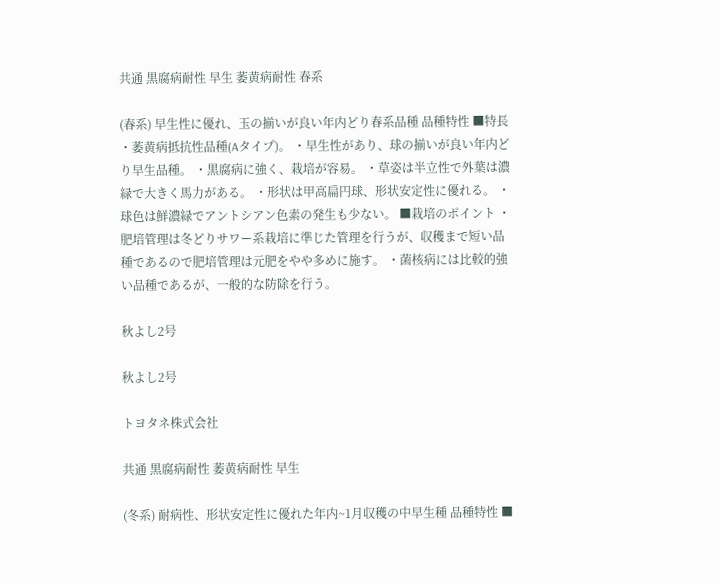共通 黒腐病耐性 早生 萎黄病耐性 春系

(春系) 早生性に優れ、玉の揃いが良い年内どり春系品種 品種特性 ■特長 ・萎黄病抵抗性品種(Aタイプ)。 ・早生性があり、球の揃いが良い年内どり早生品種。 ・黒腐病に強く、栽培が容易。 ・草姿は半立性で外葉は濃緑で大きく馬力がある。 ・形状は甲高扁円球、形状安定性に優れる。 ・球色は鮮濃緑でアントシアン色素の発生も少ない。 ■栽培のポイント ・肥培管理は冬どりサワー系栽培に準じた管理を行うが、収穫まで短い品種であるので肥培管理は元肥をやや多めに施す。 ・菌核病には比較的強い品種であるが、一般的な防除を行う。

秋よし2号

秋よし2号

トヨタネ株式会社

共通 黒腐病耐性 萎黄病耐性 早生

(冬系) 耐病性、形状安定性に優れた年内~1月収穫の中早生種 品種特性 ■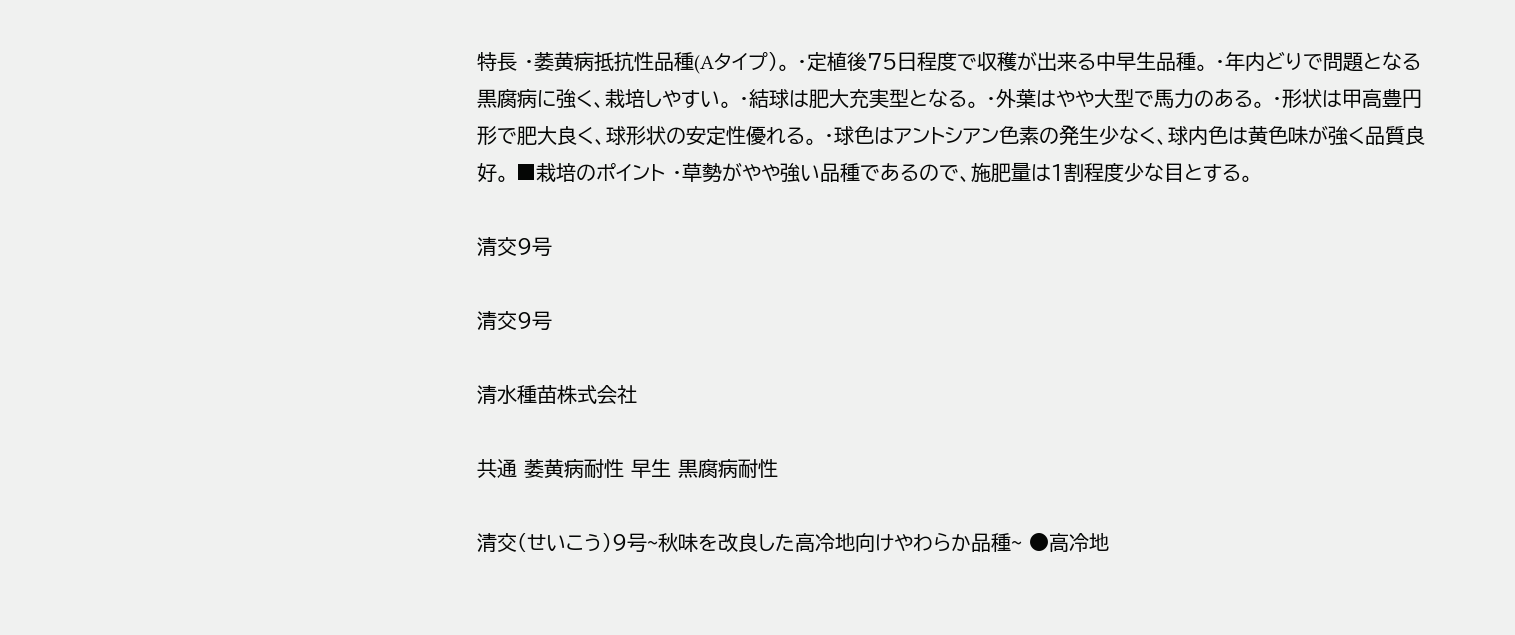特長 ・萎黄病抵抗性品種(Aタイプ)。 ・定植後75日程度で収穫が出来る中早生品種。 ・年内どりで問題となる黒腐病に強く、栽培しやすい。 ・結球は肥大充実型となる。 ・外葉はやや大型で馬力のある。 ・形状は甲高豊円形で肥大良く、球形状の安定性優れる。 ・球色はアントシアン色素の発生少なく、球内色は黄色味が強く品質良好。 ■栽培のポイント ・草勢がやや強い品種であるので、施肥量は1割程度少な目とする。

清交9号

清交9号

清水種苗株式会社

共通 萎黄病耐性 早生 黒腐病耐性

清交(せいこう)9号~秋味を改良した高冷地向けやわらか品種~ ●高冷地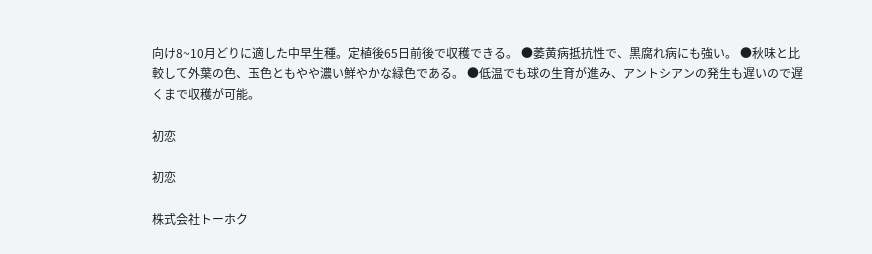向け8~10月どりに適した中早生種。定植後65日前後で収穫できる。 ●萎黄病抵抗性で、黒腐れ病にも強い。 ●秋味と比較して外葉の色、玉色ともやや濃い鮮やかな緑色である。 ●低温でも球の生育が進み、アントシアンの発生も遅いので遅くまで収穫が可能。

初恋

初恋

株式会社トーホク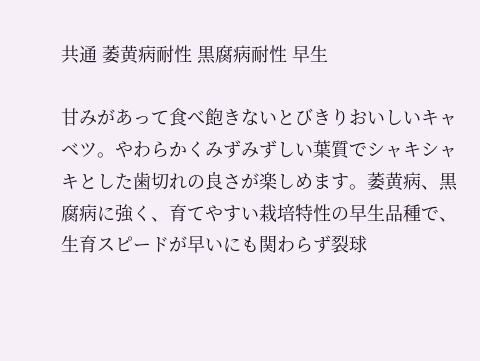共通 萎黄病耐性 黒腐病耐性 早生

甘みがあって食べ飽きないとびきりおいしいキャベツ。やわらかくみずみずしい葉質でシャキシャキとした歯切れの良さが楽しめます。萎黄病、黒腐病に強く、育てやすい栽培特性の早生品種で、生育スピードが早いにも関わらず裂球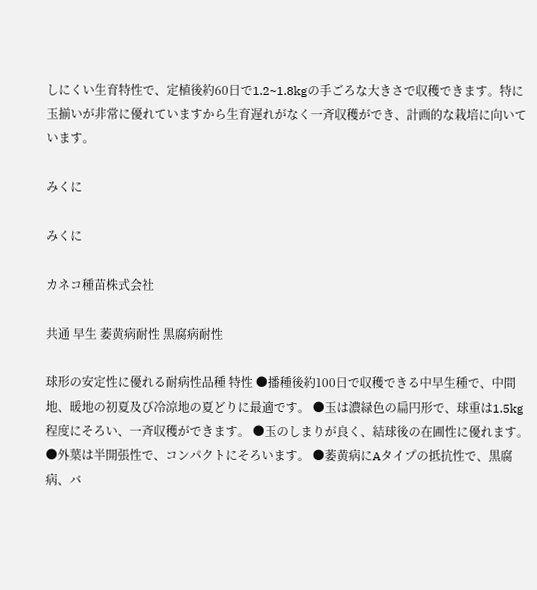しにくい生育特性で、定植後約60日で1.2~1.8kgの手ごろな大きさで収穫できます。特に玉揃いが非常に優れていますから生育遅れがなく一斉収穫ができ、計画的な栽培に向いています。

みくに

みくに

カネコ種苗株式会社

共通 早生 萎黄病耐性 黒腐病耐性

球形の安定性に優れる耐病性品種 特性 ●播種後約100日で収穫できる中早生種で、中間地、暖地の初夏及び冷涼地の夏どりに最適です。 ●玉は濃緑色の扁円形で、球重は1.5kg程度にそろい、一斉収穫ができます。 ●玉のしまりが良く、結球後の在圃性に優れます。 ●外葉は半開張性で、コンパクトにそろいます。 ●萎黄病にAタイプの抵抗性で、黒腐病、バ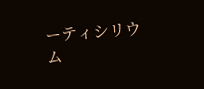ーティシリウム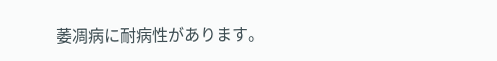萎凋病に耐病性があります。